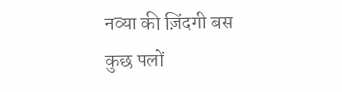नव्या की ज़िंदगी बस कुछ पलों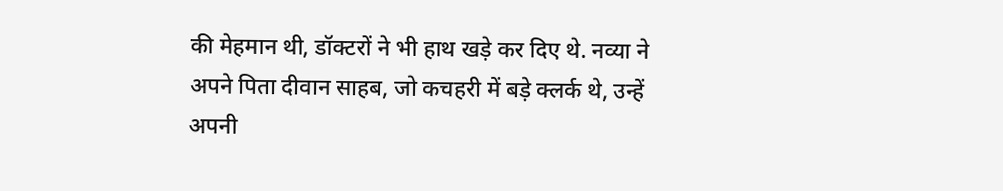की मेहमान थी, डॉक्टरों ने भी हाथ खड़े कर दिए थे. नव्या ने अपने पिता दीवान साहब, जो कचहरी में बड़े क्लर्क थे, उन्हें अपनी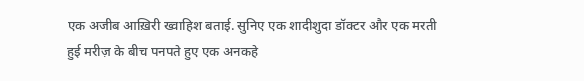एक अजीब आख़िरी ख्वाहिश बताई. सुनिए एक शादीशुदा डॉक्टर और एक मरती हुई मरीज़ के बीच पनपते हुए एक अनकहे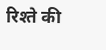रिश्ते की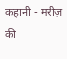कहानी - मरीज़ की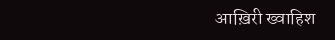आख़िरी ख्वाहिश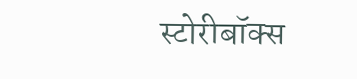स्टोरीबॉक्स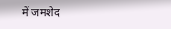में जमशेद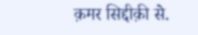क़मर सिद्दीक़ी से.